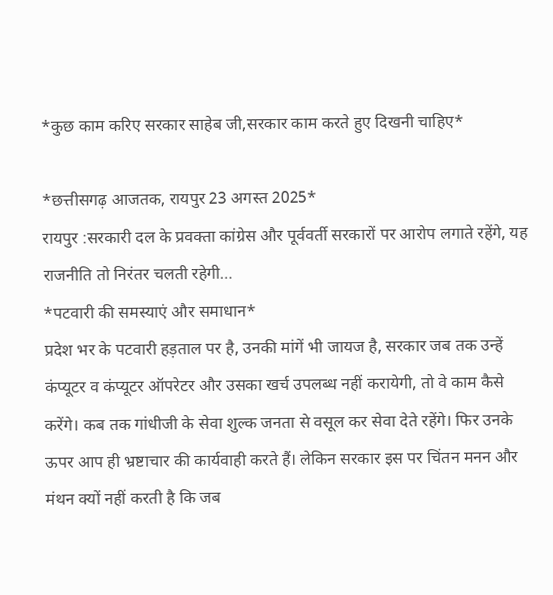*कुछ काम करिए सरकार साहेब जी,सरकार काम करते हुए दिखनी चाहिए*

*छत्तीसगढ़ आजतक, रायपुर 23 अगस्त 2025*
रायपुर :सरकारी दल के प्रवक्ता कांग्रेस और पूर्ववर्ती सरकारों पर आरोप लगाते रहेंगे, यह राजनीति तो निरंतर चलती रहेगी…
*पटवारी की समस्याएं और समाधान*
प्रदेश भर के पटवारी हड़ताल पर है, उनकी मांगें भी जायज है, सरकार जब तक उन्हें कंप्यूटर व कंप्यूटर ऑपरेटर और उसका खर्च उपलब्ध नहीं करायेगी, तो वे काम कैसे करेंगे। कब तक गांधीजी के सेवा शुल्क जनता से वसूल कर सेवा देते रहेंगे। फिर उनके ऊपर आप ही भ्रष्टाचार की कार्यवाही करते हैं। लेकिन सरकार इस पर चिंतन मनन और मंथन क्यों नहीं करती है कि जब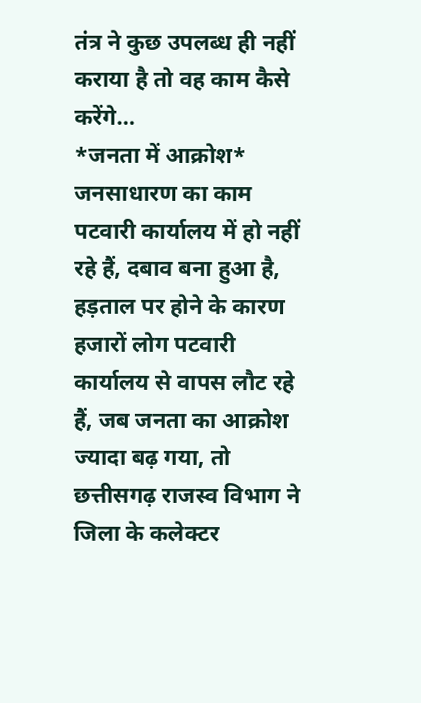तंत्र ने कुछ उपलब्ध ही नहीं कराया है तो वह काम कैसे करेंगे…
*जनता में आक्रोश*
जनसाधारण का काम पटवारी कार्यालय में हो नहीं रहे हैं, दबाव बना हुआ है, हड़ताल पर होने के कारण हजारों लोग पटवारी कार्यालय से वापस लौट रहे हैं, जब जनता का आक्रोश ज्यादा बढ़ गया, तो छत्तीसगढ़ राजस्व विभाग ने जिला के कलेक्टर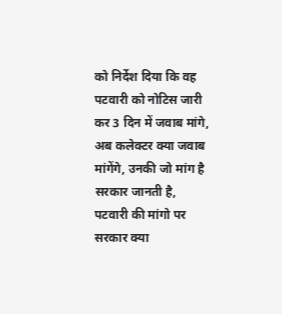को निर्देश दिया कि वह पटवारी को नोटिस जारी कर 3 दिन में जवाब मांगे, अब कलेक्टर क्या जवाब मांगेंगे, उनकी जो मांग है सरकार जानती है, पटवारी की मांगो पर सरकार क्या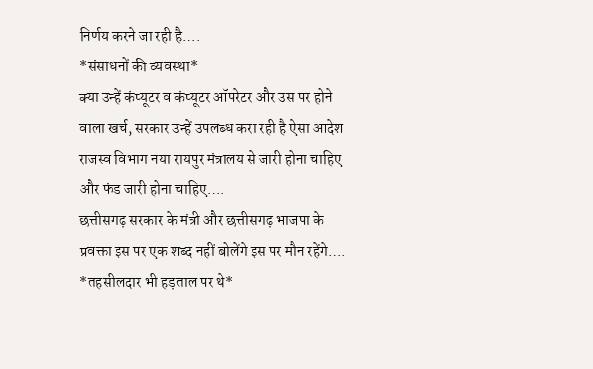निर्णय करने जा रही है….
*संसाधनों की व्यवस्था*
क्या उन्हें कंप्यूटर व कंप्यूटर ऑपरेटर और उस पर होने वाला खर्च, सरकार उन्हें उपलब्ध करा रही है ऐसा आदेश राजस्व विभाग नया रायपुर मंत्रालय से जारी होना चाहिए और फंड जारी होना चाहिए….
छत्तीसगढ़ सरकार के मंत्री और छत्तीसगढ़ भाजपा के प्रवक्ता इस पर एक शब्द नहीं बोलेंगे इस पर मौन रहेंगे….
*तहसीलदार भी हड़ताल पर थे*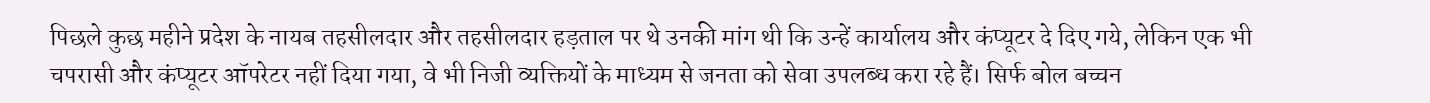पिछले कुछ महीने प्रदेश के नायब तहसीलदार और तहसीलदार हड़ताल पर थे उनकी मांग थी कि उन्हें कार्यालय और कंप्यूटर दे दिए गये, लेकिन एक भी चपरासी और कंप्यूटर ऑपरेटर नहीं दिया गया, वे भी निजी व्यक्तियों के माध्यम से जनता को सेवा उपलब्ध करा रहे हैं। सिर्फ बोल बच्चन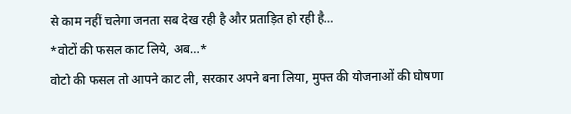से काम नहीं चलेगा जनता सब देख रही है और प्रताड़ित हो रही है…
*वोटों की फसल काट लिये, अब…*
वोटो की फसल तो आपने काट ली, सरकार अपने बना लिया, मुफ्त की योजनाओं की घोषणा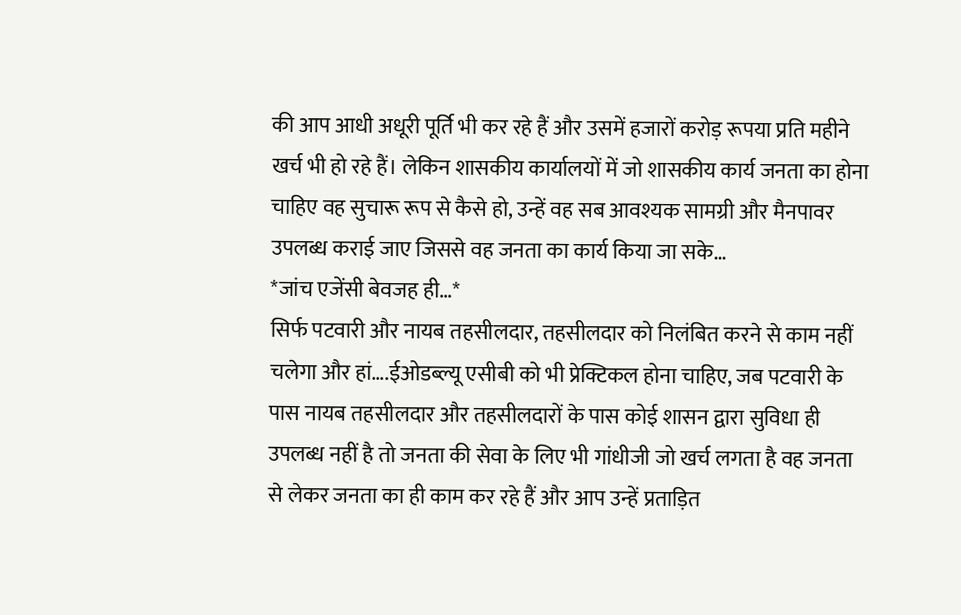की आप आधी अधूरी पूर्ति भी कर रहे हैं और उसमें हजारों करोड़ रूपया प्रति महीने खर्च भी हो रहे हैं। लेकिन शासकीय कार्यालयों में जो शासकीय कार्य जनता का होना चाहिए वह सुचारू रूप से कैसे हो, उन्हें वह सब आवश्यक सामग्री और मैनपावर उपलब्ध कराई जाए जिससे वह जनता का कार्य किया जा सके…
*जांच एजेंसी बेवजह ही…*
सिर्फ पटवारी और नायब तहसीलदार, तहसीलदार को निलंबित करने से काम नहीं चलेगा और हां….ईओडब्ल्यू एसीबी को भी प्रेक्टिकल होना चाहिए, जब पटवारी के पास नायब तहसीलदार और तहसीलदारों के पास कोई शासन द्वारा सुविधा ही उपलब्ध नहीं है तो जनता की सेवा के लिए भी गांधीजी जो खर्च लगता है वह जनता से लेकर जनता का ही काम कर रहे हैं और आप उन्हें प्रताड़ित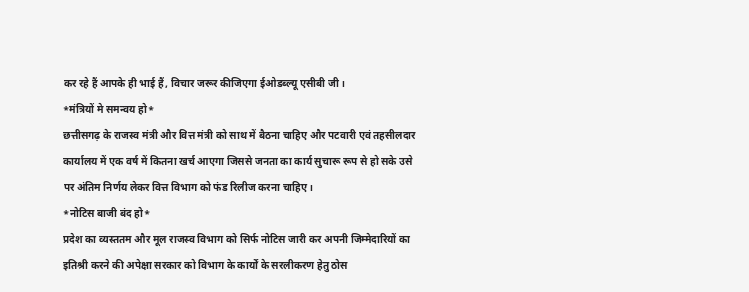कर रहे हैं आपके ही भाई हैं, विचार जरूर कीजिएगा ईओडब्ल्यू एसीबी जी।
*मंत्रियों मे समन्वय हो*
छत्तीसगढ़ के राजस्व मंत्री और वित्त मंत्री को साथ में बैठना चाहिए और पटवारी एवं तहसीलदार कार्यालय में एक वर्ष में कितना खर्च आएगा जिससे जनता का कार्य सुचारू रूप से हो सके उसे पर अंतिम निर्णय लेकर वित्त विभाग को फंड रिलीज करना चाहिए।
*नोटिस बाजी बंद हो*
प्रदेश का व्यस्ततम और मूल राजस्व विभाग को सिर्फ नोटिस जारी कर अपनी जिम्मेदारियों का इतिश्री करने की अपेक्षा सरकार को विभाग के कार्यों के सरलीकरण हेतु ठोस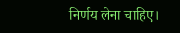निर्णय लेना चाहिए।